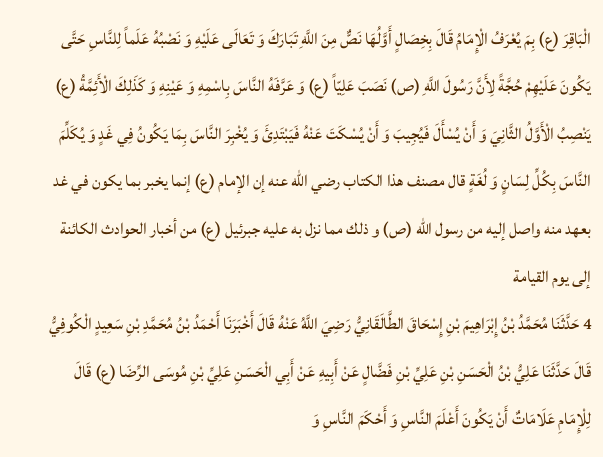الْبَاقِرَ (ع) بِمَ يُعْرَفُ الْإِمَامُ قَالَ بِخِصَالٍ أَوَّلُهَا نَصٌّ مِنَ اللَّهِ تَبَارَكَ وَ تَعَالَى عَلَيْهِ وَ نَصْبُهُ عَلَماً لِلنَّاسِ حَتَّى يَكُونَ عَلَيْهِمْ حُجَّةً لِأَنَّ رَسُولَ اللَّهِ (ص) نَصَبَ عَلِيّاً (ع) وَ عَرَّفَهُ النَّاسَ بِاسْمِهِ وَ عَيْنِهِ وَ كَذَلِكَ الْأَئِمَّةُ (ع) يَنْصِبُ الْأَوَّلُ الثَّانِيَ وَ أَنْ يُسْأَلَ فَيُجِيبَ وَ أَنْ يُسْكَتَ عَنْهُ فَيَبْتَدِئَ وَ يُخْبِرَ النَّاسَ بِمَا يَكُونُ فِي غَدٍ وَ يُكَلِّمَ النَّاسَ بِكُلِّ لِسَانٍ وَ لُغَةٍ قال مصنف هذا الكتاب رضي الله عنه إن الإمام (ع) إنما يخبر بما يكون في غد بعهد منه واصل إليه من رسول الله (ص) و ذلك مما نزل به عليه جبرئيل (ع) من أخبار الحوادث الكائنة إلى يوم القيامة
4 حَدَّثَنَا مُحَمَّدُ بْنُ إِبْرَاهِيمَ بْنِ إِسْحَاقَ الطَّالَقَانِيُّ رَضِيَ اللَّهُ عَنْهُ قَالَ أَخْبَرَنَا أَحْمَدُ بْنُ مُحَمَّدِ بْنِ سَعِيدٍ الْكُوفِيُّ قَالَ حَدَّثَنَا عَلِيُّ بْنُ الْحَسَنِ بْنِ عَلِيِّ بْنِ فَضَّالٍ عَنْ أَبِيهِ عَنْ أَبِي الْحَسَنِ عَلِيِّ بْنِ مُوسَى الرِّضَا (ع) قَالَ لِلْإِمَامِ عَلَامَاتٌ أَنْ يَكُونَ أَعْلَمَ النَّاسِ وَ أَحْكَمَ النَّاسِ وَ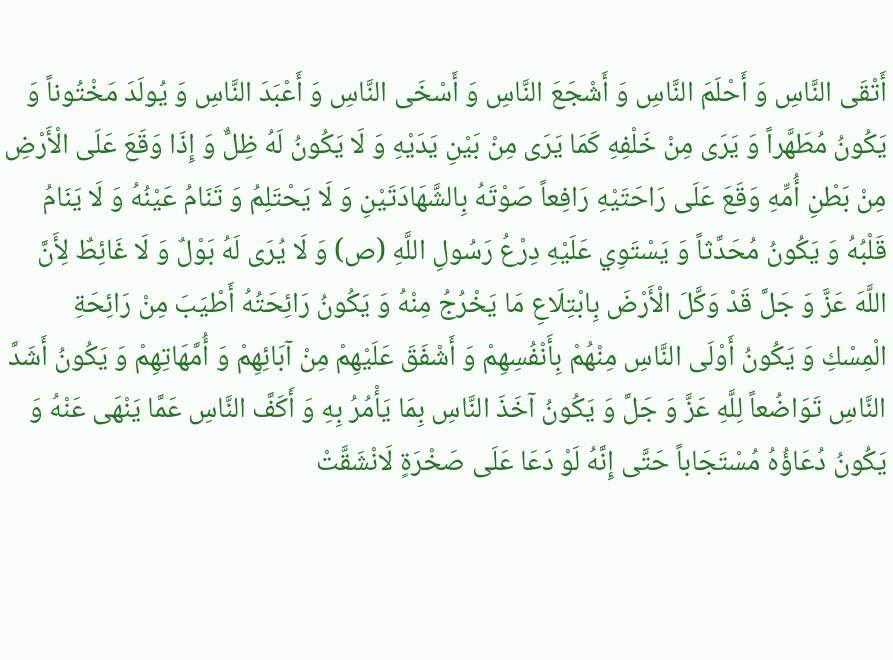أَتْقَى النَّاسِ وَ أَحْلَمَ النَّاسِ وَ أَشْجَعَ النَّاسِ وَ أَسْخَى النَّاسِ وَ أَعْبَدَ النَّاسِ وَ يُولَدَ مَخْتُوناً وَ يَكُونُ مُطَهَّراً وَ يَرَى مِنْ خَلْفِهِ كَمَا يَرَى مِنْ بَيْنِ يَدَيْهِ وَ لَا يَكُونُ لَهُ ظِلٌّ وَ إِذَا وَقَعَ عَلَى الْأَرْضِ مِنْ بَطْنِ أُمِّهِ وَقَعَ عَلَى رَاحَتَيْهِ رَافِعاً صَوْتَهُ بِالشَّهَادَتَيْنِ وَ لَا يَحْتَلِمُ وَ تَنَامُ عَيْنُهُ وَ لَا يَنَامُ قَلْبُهُ وَ يَكُونُ مُحَدَّثاً وَ يَسْتَوِي عَلَيْهِ دِرْعُ رَسُولِ اللَّهِ (ص) وَ لَا يُرَى لَهُ بَوْلٌ وَ لَا غَائِطٌ لِأَنَّ اللَّهَ عَزَّ وَ جَلَّ قَدْ وَكَّلَ الْأَرْضَ بِابْتِلَاعِ مَا يَخْرُجُ مِنْهُ وَ يَكُونُ رَائِحَتُهُ أَطْيَبَ مِنْ رَائِحَةِ الْمِسْكِ وَ يَكُونُ أَوْلَى النَّاسِ مِنْهُمْ بِأَنْفُسِهِمْ وَ أَشْفَقَ عَلَيْهِمْ مِنْ آبَائِهِمْ وَ أُمَّهَاتِهِمْ وَ يَكُونُ أَشَدَّ النَّاسِ تَوَاضُعاً لِلَّهِ عَزَّ وَ جَلَّ وَ يَكُونُ آخَذَ النَّاسِ بِمَا يَأْمُرُ بِهِ وَ أَكَفَّ النَّاسِ عَمَّا يَنْهَى عَنْهُ وَ يَكُونُ دُعَاؤُهُ مُسْتَجَاباً حَتَّى إِنَّهُ لَوْ دَعَا عَلَى صَخْرَةٍ لَانْشَقَّتْ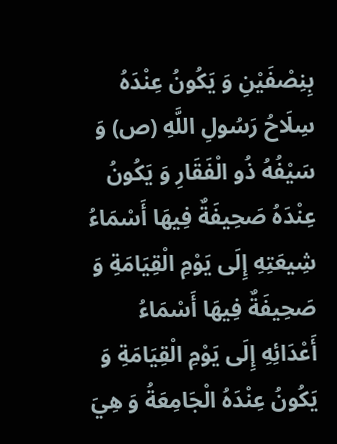بِنِصْفَيْنِ وَ يَكُونُ عِنْدَهُ سِلَاحُ رَسُولِ اللَّهِ (ص) وَ سَيْفُهُ ذُو الْفَقَارِ وَ يَكُونُ عِنْدَهُ صَحِيفَةٌ فِيهَا أَسْمَاءُ شِيعَتِهِ إِلَى يَوْمِ الْقِيَامَةِ وَ صَحِيفَةٌ فِيهَا أَسْمَاءُ أَعْدَائِهِ إِلَى يَوْمِ الْقِيَامَةِ وَ يَكُونُ عِنْدَهُ الْجَامِعَةُ وَ هِيَ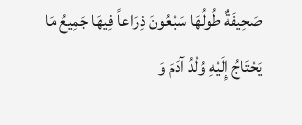صَحِيفَةٌ طُولُهَا سَبْعُونَ ذِرَاعاً فِيهَا جَمِيعُ مَا يَحْتَاجُ إِلَيْهِ وُلْدُ آدَمَ وَ